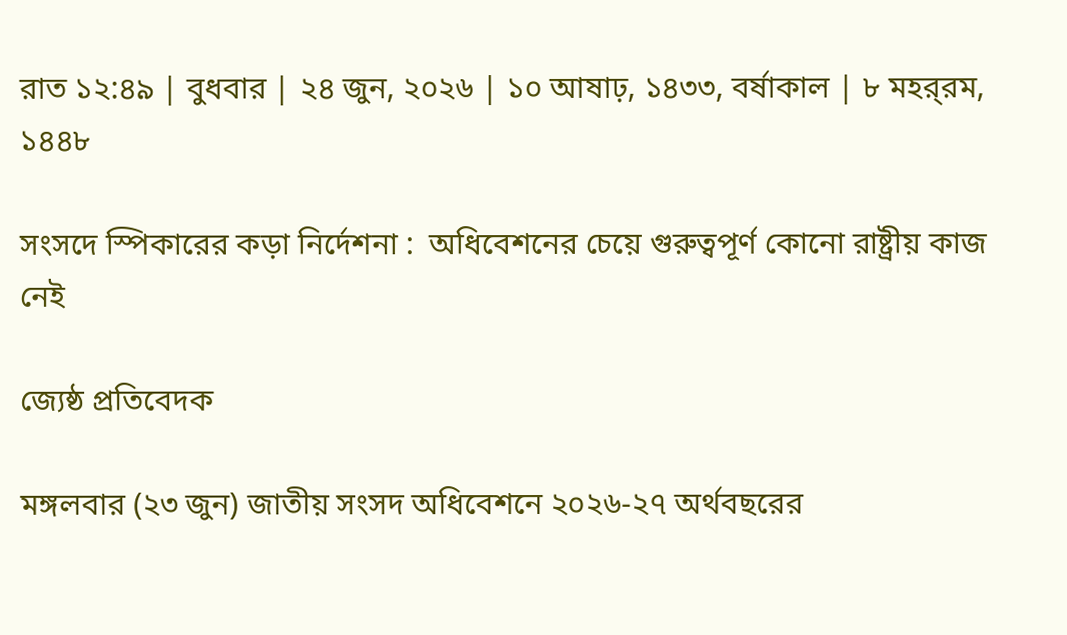রাত ১২:৪৯ | বুধবার | ২৪ জুন, ২০২৬ | ১০ আষাঢ়, ১৪৩৩, বর্ষাকাল | ৮ মহর্‌রম, ১৪৪৮

সংসদে স্পিকারের কড়া নির্দেশনা :  অধিবেশনের চেয়ে গুরুত্বপূর্ণ কোনো রাষ্ট্রীয় কাজ নেই

জ্যেষ্ঠ প্রতিবেদক

মঙ্গলবার (২৩ জুন) জাতীয় সংসদ অধিবেশনে ২০২৬-২৭ অর্থবছরের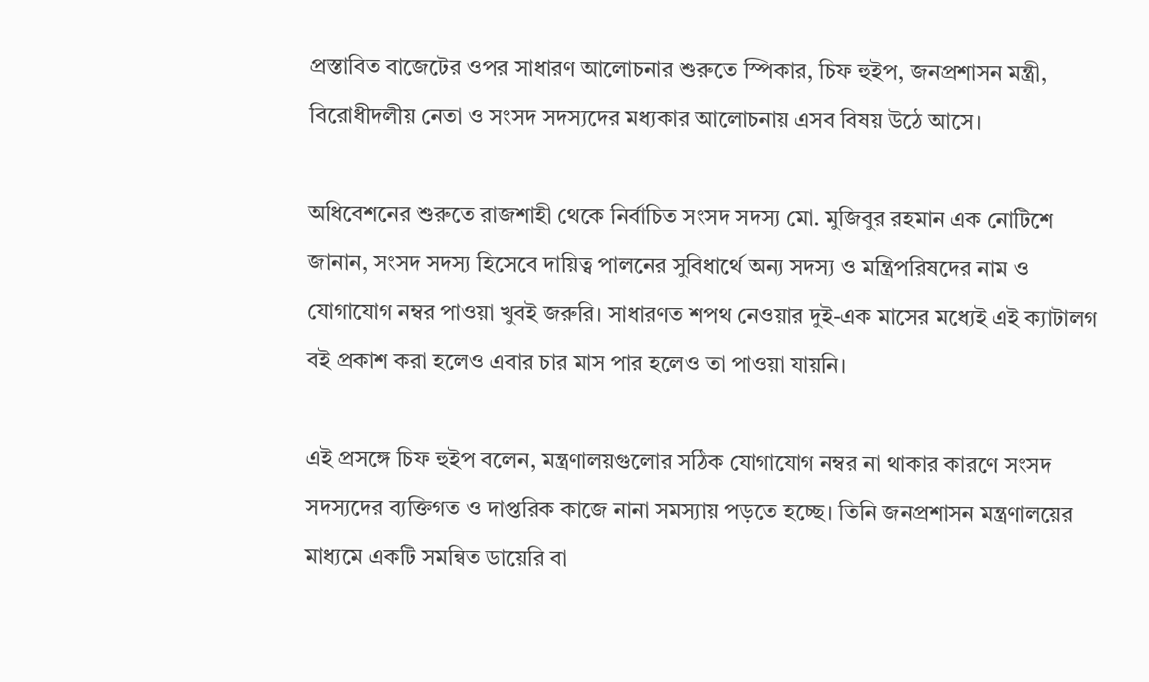প্রস্তাবিত বাজেটের ওপর সাধারণ আলোচনার শুরুতে স্পিকার, চিফ হুইপ, জনপ্রশাসন মন্ত্রী, বিরোধীদলীয় নেতা ও সংসদ সদস্যদের মধ্যকার আলোচনায় এসব বিষয় উঠে আসে।

অধিবেশনের শুরুতে রাজশাহী থেকে নির্বাচিত সংসদ সদস্য মো. মুজিবুর রহমান এক নোটিশে জানান, সংসদ সদস্য হিসেবে দায়িত্ব পালনের সুবিধার্থে অন্য সদস্য ও মন্ত্রিপরিষদের নাম ও যোগাযোগ নম্বর পাওয়া খুবই জরুরি। সাধারণত শপথ নেওয়ার দুই-এক মাসের মধ্যেই এই ক্যাটালগ বই প্রকাশ করা হলেও এবার চার মাস পার হলেও তা পাওয়া যায়নি।

এই প্রসঙ্গে চিফ হুইপ বলেন, মন্ত্রণালয়গুলোর সঠিক যোগাযোগ নম্বর না থাকার কারণে সংসদ সদস্যদের ব্যক্তিগত ও দাপ্তরিক কাজে নানা সমস্যায় পড়তে হচ্ছে। তিনি জনপ্রশাসন মন্ত্রণালয়ের মাধ্যমে একটি সমন্বিত ডায়েরি বা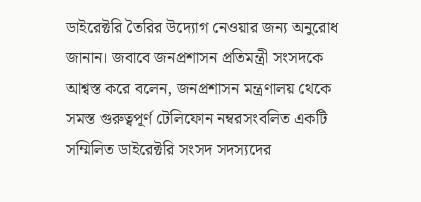ডাইরেক্টরি তৈরির উদ্যোগ নেওয়ার জন্য অনুরোধ জানান। জবাবে জনপ্রশাসন প্রতিমন্ত্রী সংসদকে আশ্বস্ত করে বলেন, জনপ্রশাসন মন্ত্রণালয় থেকে সমস্ত গুরুত্বপূর্ণ টেলিফোন নম্বরসংবলিত একটি সম্মিলিত ডাইরেক্টরি সংসদ সদস্যদের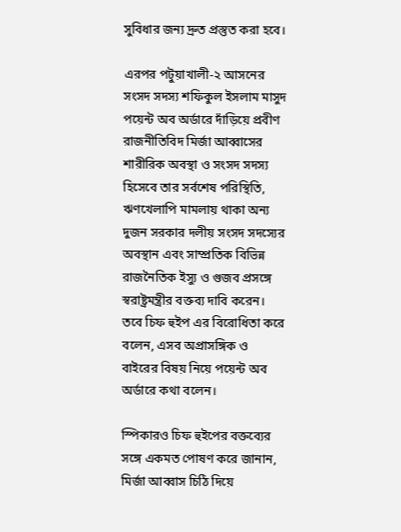সুবিধার জন্য দ্রুত প্রস্তুত করা হবে।

এরপর পটুয়াখালী-২ আসনের সংসদ সদস্য শফিকুল ইসলাম মাসুদ পয়েন্ট অব অর্ডারে দাঁড়িয়ে প্রবীণ রাজনীতিবিদ মির্জা আব্বাসের শারীরিক অবস্থা ও সংসদ সদস্য হিসেবে তার সর্বশেষ পরিস্থিতি, ঋণখেলাপি মামলায় থাকা অন্য দুজন সরকার দলীয় সংসদ সদস্যের অবস্থান এবং সাম্প্রতিক বিভিন্ন রাজনৈতিক ইস্যু ও গুজব প্রসঙ্গে স্বরাষ্ট্রমন্ত্রীর বক্তব্য দাবি করেন। তবে চিফ হুইপ এর বিরোধিতা করে বলেন, এসব অপ্রাসঙ্গিক ও বাইরের বিষয় নিয়ে পয়েন্ট অব অর্ডারে কথা বলেন।

স্পিকারও চিফ হুইপের বক্তব্যের সঙ্গে একমত পোষণ করে জানান, মির্জা আব্বাস চিঠি দিয়ে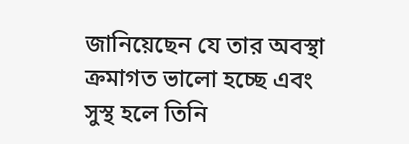জানিয়েছেন যে তার অবস্থা ক্রমাগত ভালো হচ্ছে এবং সুস্থ হলে তিনি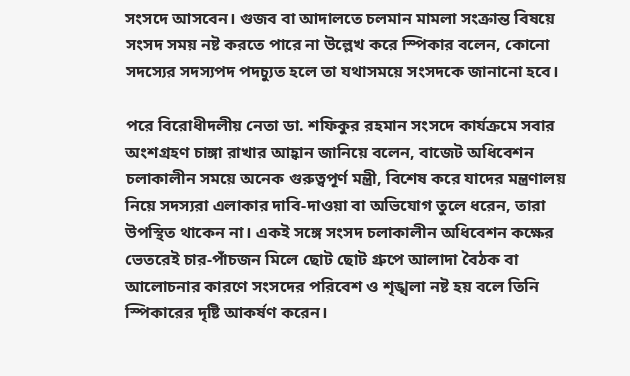সংসদে আসবেন। গুজব বা আদালতে চলমান মামলা সংক্রান্ত বিষয়ে সংসদ সময় নষ্ট করতে পারে না উল্লেখ করে স্পিকার বলেন, কোনো সদস্যের সদস্যপদ পদচ্যুত হলে তা যথাসময়ে সংসদকে জানানো হবে।

পরে বিরোধীদলীয় নেতা ডা. শফিকুর রহমান সংসদে কার্যক্রমে সবার অংশগ্রহণ চাঙ্গা রাখার আহ্বান জানিয়ে বলেন, বাজেট অধিবেশন চলাকালীন সময়ে অনেক গুরুত্বপূর্ণ মন্ত্রী, বিশেষ করে যাদের মন্ত্রণালয় নিয়ে সদস্যরা এলাকার দাবি-দাওয়া বা অভিযোগ তুলে ধরেন, তারা উপস্থিত থাকেন না। একই সঙ্গে সংসদ চলাকালীন অধিবেশন কক্ষের ভেতরেই চার-পাঁচজন মিলে ছোট ছোট গ্রুপে আলাদা বৈঠক বা আলোচনার কারণে সংসদের পরিবেশ ও শৃঙ্খলা নষ্ট হয় বলে তিনি স্পিকারের দৃষ্টি আকর্ষণ করেন।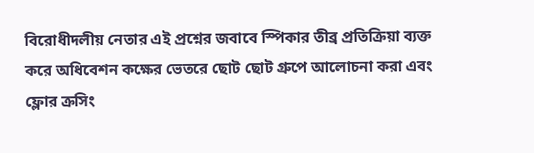বিরোধীদলীয় নেতার এই প্রশ্নের জবাবে স্পিকার তীব্র প্রতিক্রিয়া ব্যক্ত করে অধিবেশন কক্ষের ভেতরে ছোট ছোট গ্রুপে আলোচনা করা এবং ফ্লোর ক্রসিং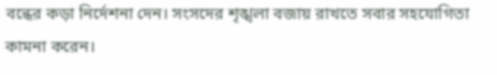বন্ধের কড়া নির্দেশনা দেন। সংসদের শৃঙ্খলা বজায় রাখতে সবার সহযোগিতা কামনা করেন।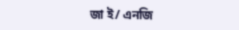জা ই/ এনজি